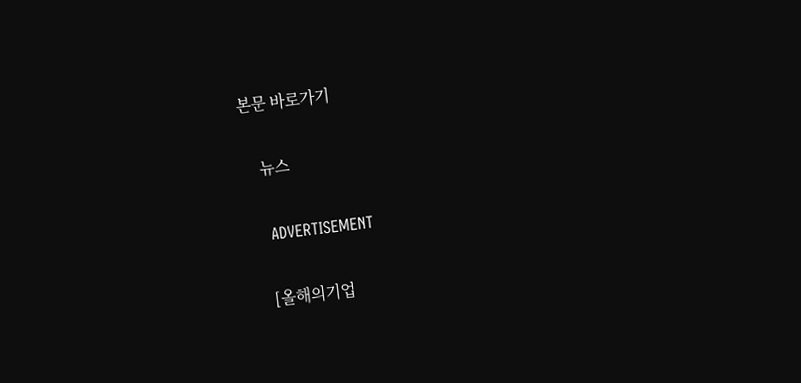본문 바로가기

    뉴스

    ADVERTISEMENT

    [올해의기업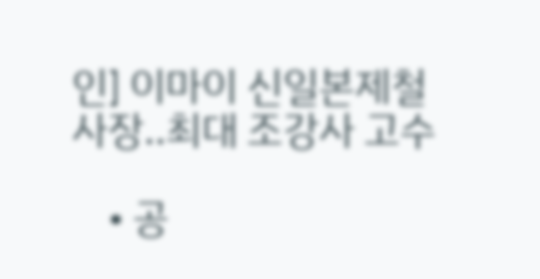인] 이마이 신일본제철사장..최대 조강사 고수

    • 공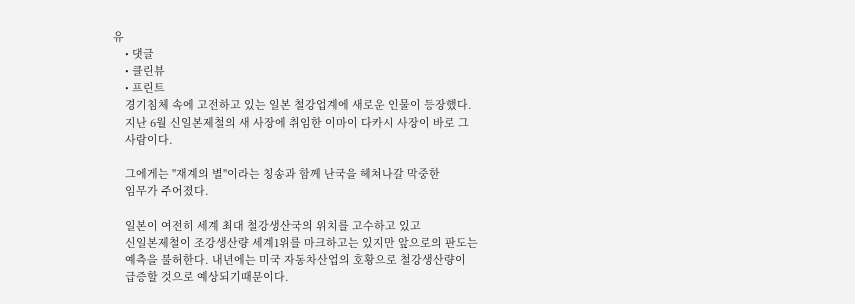유
    • 댓글
    • 클린뷰
    • 프린트
    경기침체 속에 고전하고 있는 일본 철강업계에 새로운 인물이 등장했다.
    지난 6월 신일본제철의 새 사장에 취임한 이마이 다카시 사장이 바로 그
    사람이다.

    그에게는 "재계의 별"이라는 칭송과 함께 난국을 헤쳐나갈 막중한
    임무가 주어졌다.

    일본이 여전히 세계 최대 철강생산국의 위치를 고수하고 있고
    신일본제철이 조강생산량 세계1위를 마크하고는 있지만 앞으로의 판도는
    예측을 불허한다. 내년에는 미국 자동차산업의 호황으로 철강생산량이
    급증할 것으로 예상되기때문이다.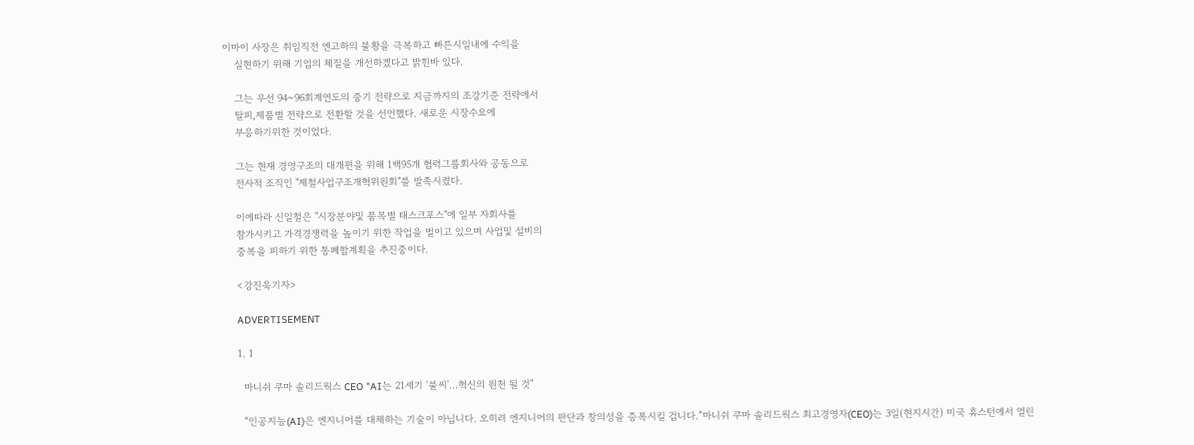이마이 사장은 취임직전 엔고하의 불황을 극복하고 빠른시일내에 수익을
    실현하기 위해 기업의 체질을 개선하겠다고 밝힌바 있다.

    그는 우선 94~96회계연도의 중기 전략으로 지금까지의 조강기준 전략에서
    탈피,제품별 전략으로 전환할 것을 선언했다. 새로운 시장수요에
    부응하기위한 것이었다.

    그는 현재 경영구조의 대개편을 위해 1백95개 협력그룹회사와 공동으로
    전사적 조직인 "제철사업구조개혁위원회"를 발족시켰다.

    이에따라 신일철은 "시장분야및 품목별 태스크포스"에 일부 자회사를
    참가시키고 가격경쟁력을 높이기 위한 작업을 벌이고 있으며 사업및 설비의
    중복을 피하기 위한 통폐합계획을 추진중이다.

    <강진욱기자>

    ADVERTISEMENT

    1. 1

      마니쉬 쿠마 솔리드웍스 CEO "AI는 21세기 '불씨'…혁신의 원천 될 것"

      “인공지능(AI)은 엔지니어를 대체하는 기술이 아닙니다. 오히려 엔지니어의 판단과 창의성을 증폭시킬 겁니다.”마니쉬 쿠마 솔리드웍스 최고경영자(CEO)는 3일(현지시간) 미국 휴스턴에서 열린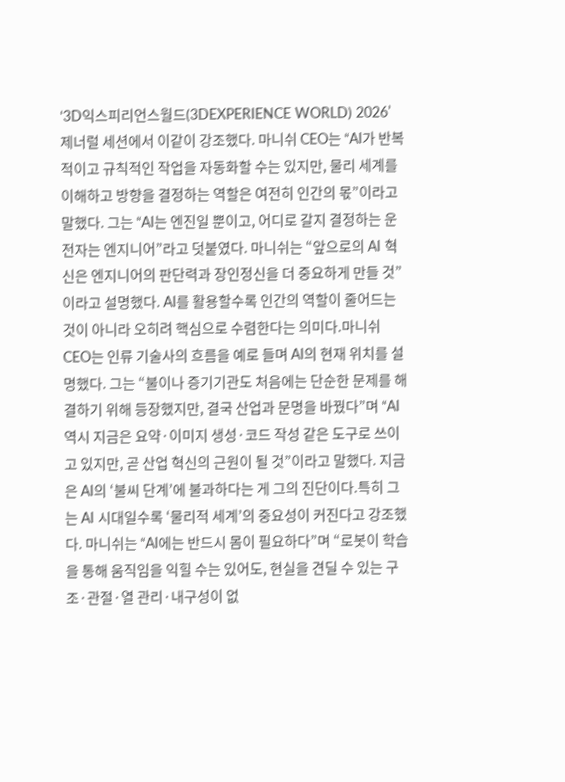‘3D익스피리언스월드(3DEXPERIENCE WORLD) 2026’ 제너럴 세션에서 이같이 강조했다. 마니쉬 CEO는 “AI가 반복적이고 규칙적인 작업을 자동화할 수는 있지만, 물리 세계를 이해하고 방향을 결정하는 역할은 여전히 인간의 몫”이라고 말했다. 그는 “AI는 엔진일 뿐이고, 어디로 갈지 결정하는 운전자는 엔지니어”라고 덧붙였다. 마니쉬는 “앞으로의 AI 혁신은 엔지니어의 판단력과 장인정신을 더 중요하게 만들 것”이라고 설명했다. AI를 활용할수록 인간의 역할이 줄어드는 것이 아니라 오히려 핵심으로 수렴한다는 의미다.마니쉬 CEO는 인류 기술사의 흐름을 예로 들며 AI의 현재 위치를 설명했다. 그는 “불이나 증기기관도 처음에는 단순한 문제를 해결하기 위해 등장했지만, 결국 산업과 문명을 바꿨다”며 “AI 역시 지금은 요약·이미지 생성·코드 작성 같은 도구로 쓰이고 있지만, 곧 산업 혁신의 근원이 될 것”이라고 말했다. 지금은 AI의 ‘불씨 단계’에 불과하다는 게 그의 진단이다.특히 그는 AI 시대일수록 ‘물리적 세계’의 중요성이 커진다고 강조했다. 마니쉬는 “AI에는 반드시 몸이 필요하다”며 “로봇이 학습을 통해 움직임을 익힐 수는 있어도, 현실을 견딜 수 있는 구조·관절·열 관리·내구성이 없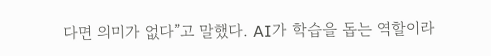다면 의미가 없다”고 말했다. AI가 학습을 돕는 역할이라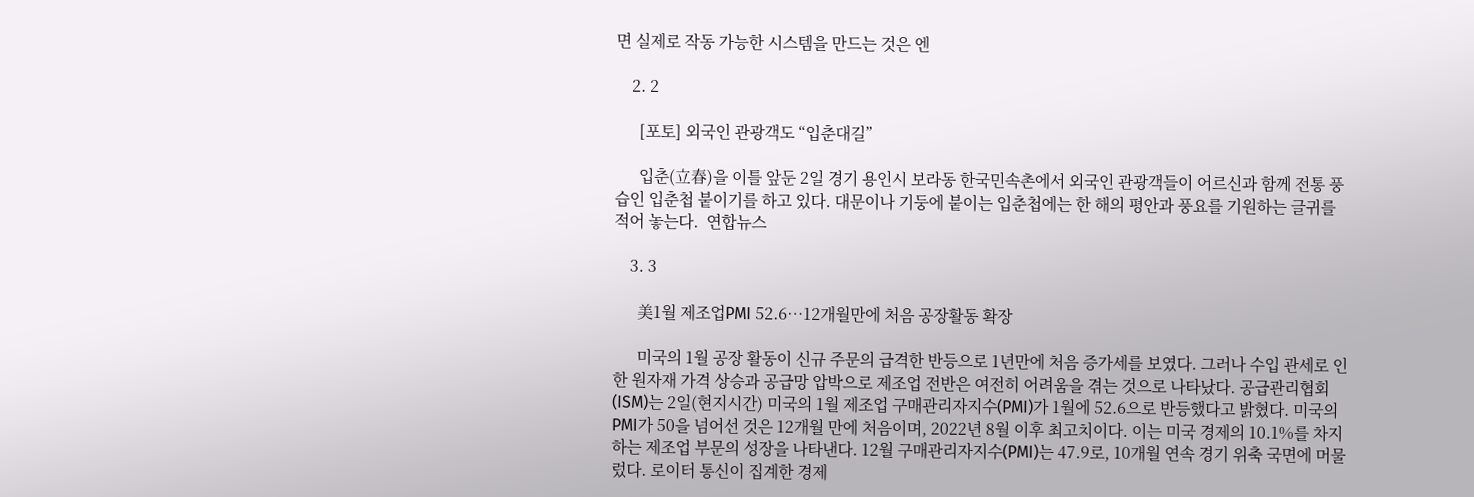면 실제로 작동 가능한 시스템을 만드는 것은 엔

    2. 2

      [포토] 외국인 관광객도 “입춘대길”

      입춘(立春)을 이틀 앞둔 2일 경기 용인시 보라동 한국민속촌에서 외국인 관광객들이 어르신과 함께 전통 풍습인 입춘첩 붙이기를 하고 있다. 대문이나 기둥에 붙이는 입춘첩에는 한 해의 평안과 풍요를 기원하는 글귀를 적어 놓는다.  연합뉴스

    3. 3

      美1월 제조업PMI 52.6…12개월만에 처음 공장활동 확장

      미국의 1월 공장 활동이 신규 주문의 급격한 반등으로 1년만에 처음 증가세를 보였다. 그러나 수입 관세로 인한 원자재 가격 상승과 공급망 압박으로 제조업 전반은 여전히 어려움을 겪는 것으로 나타났다. 공급관리협회(ISM)는 2일(현지시간) 미국의 1월 제조업 구매관리자지수(PMI)가 1월에 52.6으로 반등했다고 밝혔다. 미국의 PMI가 50을 넘어선 것은 12개월 만에 처음이며, 2022년 8월 이후 최고치이다. 이는 미국 경제의 10.1%를 차지하는 제조업 부문의 성장을 나타낸다. 12월 구매관리자지수(PMI)는 47.9로, 10개월 연속 경기 위축 국면에 머물렀다. 로이터 통신이 집계한 경제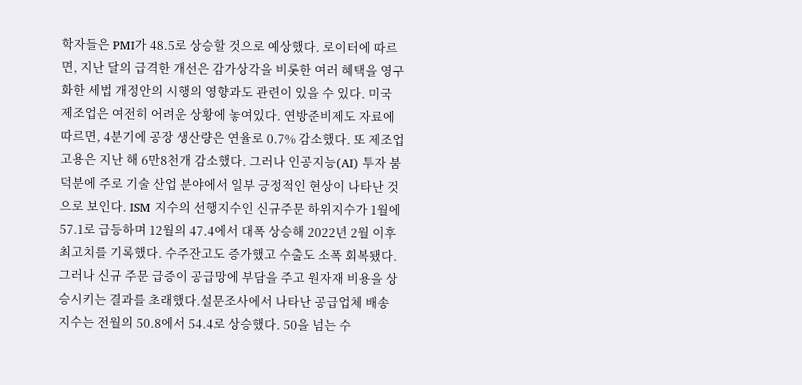학자들은 PMI가 48.5로 상승할 것으로 예상했다. 로이터에 따르면, 지난 달의 급격한 개선은 감가상각을 비롯한 여러 혜택을 영구화한 세법 개정안의 시행의 영향과도 관련이 있을 수 있다. 미국 제조업은 여전히 어려운 상황에 놓여있다. 연방준비제도 자료에 따르면, 4분기에 공장 생산량은 연율로 0.7% 감소했다. 또 제조업 고용은 지난 해 6만8천개 감소했다. 그러나 인공지능(AI) 투자 붐 덕분에 주로 기술 산업 분야에서 일부 긍정적인 현상이 나타난 것으로 보인다. ISM 지수의 선행지수인 신규주문 하위지수가 1월에 57.1로 급등하며 12월의 47.4에서 대폭 상승해 2022년 2월 이후 최고치를 기록했다. 수주잔고도 증가했고 수출도 소폭 회복됐다. 그러나 신규 주문 급증이 공급망에 부담을 주고 원자재 비용을 상승시키는 결과를 초래했다.설문조사에서 나타난 공급업체 배송 지수는 전월의 50.8에서 54.4로 상승했다. 50을 넘는 수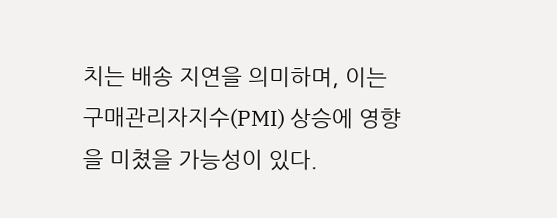치는 배송 지연을 의미하며, 이는 구매관리자지수(PMI) 상승에 영향을 미쳤을 가능성이 있다.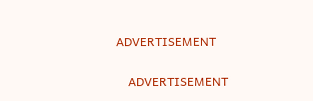ADVERTISEMENT

    ADVERTISEMENT